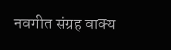नवगीत संग्रह वाक्य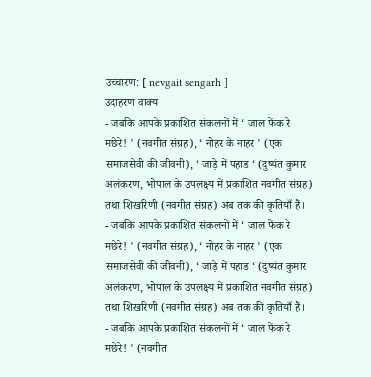उच्चारण: [ nevgait sengarh ]
उदाहरण वाक्य
- जबकि आपके प्रकाशित संकलनों में ‘ जाल फेंक रे मछेरे! ' (नवगीत संग्रह), ‘ नोहर के नाहर ' (एक समाजसेवी की जीवनी), ‘ जाड़े में पहाड ‘ (दुष्यंत कुमार अलंकरण, भोपाल के उपलक्ष्य में प्रकाशित नवगीत संग्रह) तथा शिखरिणी (नवगीत संग्रह) अब तक की कृतियाँ हैं।
- जबकि आपके प्रकाशित संकलनों में ‘ जाल फेंक रे मछेरे! ' (नवगीत संग्रह), ‘ नोहर के नाहर ' (एक समाजसेवी की जीवनी), ‘ जाड़े में पहाड ‘ (दुष्यंत कुमार अलंकरण, भोपाल के उपलक्ष्य में प्रकाशित नवगीत संग्रह) तथा शिखरिणी (नवगीत संग्रह) अब तक की कृतियाँ हैं।
- जबकि आपके प्रकाशित संकलनों में ‘ जाल फेंक रे मछेरे! ' (नवगीत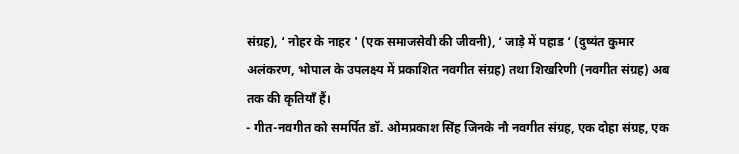संग्रह), ‘ नोहर के नाहर ' (एक समाजसेवी की जीवनी), ‘ जाड़े में पहाड ‘ (दुष्यंत कुमार अलंकरण, भोपाल के उपलक्ष्य में प्रकाशित नवगीत संग्रह) तथा शिखरिणी (नवगीत संग्रह) अब तक की कृतियाँ हैं।
- गीत-नवगीत को समर्पित डॉ. ओमप्रकाश सिंह जिनके नौ नवगीत संग्रह, एक दोहा संग्रह, एक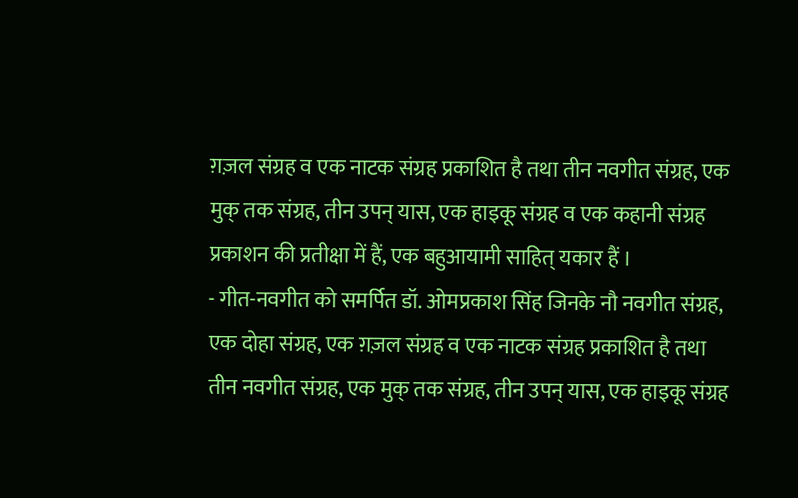ग़ज़ल संग्रह व एक नाटक संग्रह प्रकाशित है तथा तीन नवगीत संग्रह, एक मुक् तक संग्रह, तीन उपन् यास, एक हाइकू संग्रह व एक कहानी संग्रह प्रकाशन की प्रतीक्षा में हैं, एक बहुआयामी साहित् यकार हैं ।
- गीत-नवगीत को समर्पित डॉ. ओमप्रकाश सिंह जिनके नौ नवगीत संग्रह, एक दोहा संग्रह, एक ग़ज़ल संग्रह व एक नाटक संग्रह प्रकाशित है तथा तीन नवगीत संग्रह, एक मुक् तक संग्रह, तीन उपन् यास, एक हाइकू संग्रह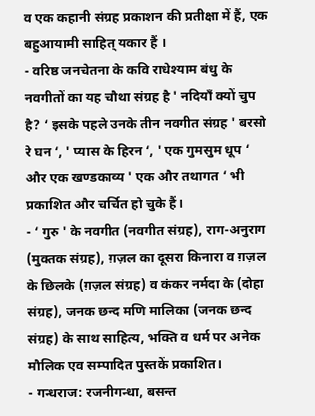व एक कहानी संग्रह प्रकाशन की प्रतीक्षा में हैं, एक बहुआयामी साहित् यकार हैं ।
- वरिष्ठ जनचेतना के कवि राधेश्याम बंधु के नवगीतों का यह चौथा संग्रह है ' नदियाँ क्यों चुप है? ‘ इसके पहले उनके तीन नवगीत संग्रह ' बरसो रे घन ‘, ' प्यास के हिरन ‘, ' एक गुमसुम धूप ‘ और एक खण्डकाव्य ' एक और तथागत ‘ भी प्रकाशित और चर्चित हो चुके हैं।
- ‘ गुरु ' के नवगीत (नवगीत संग्रह), राग-अनुराग (मुक्तक संग्रह), ग़ज़ल का दूसरा किनारा व ग़ज़ल के छिलके (ग़ज़ल संग्रह) व कंकर नर्मदा के (दोहा संग्रह), जनक छन्द मणि मालिका (जनक छन्द संग्रह) के साथ साहित्य, भक्ति व धर्म पर अनेक मौलिक एव सम्पादित पुस्तकें प्रकाशित।
- गन्धराज: रजनीगन्धा, बसन्त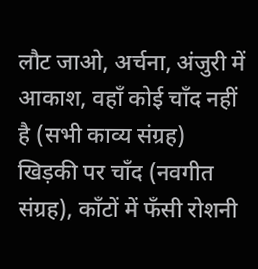लौट जाओ, अर्चना, अंजुरी में आकाश, वहाँ कोई चाँद नहीं है (सभी काव्य संग्रह) खिड़की पर चाँद (नवगीत संग्रह), काँटों में फँसी रोशनी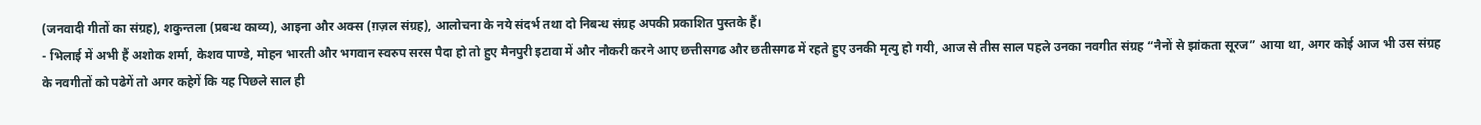(जनवादी गीतों का संग्रह), शकुन्तला (प्रबन्ध काव्य), आइना और अक्स (ग़ज़ल संग्रह), आलोचना के नये संदर्भ तथा दो निबन्ध संग्रह अपकी प्रकाशित पुस्तके हैं।
- भिलाई में अभी हैं अशोक शर्मा, केशव पाण्डे, मोहन भारती और भगवान स्वरुप सरस पैदा हो तो हुए मैनपुरी इटावा में और नौकरी करने आए छत्तीसगढ और छतीसगढ में रहते हुए उनकी मृत्यु हो गयी, आज से तीस साल पहले उनका नवगीत संग्रह “नैनों से झांकता सूरज” आया था, अगर कोई आज भी उस संग्रह के नवगीतों को पढेगें तो अगर कहेगें कि यह पिछले साल ही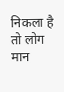निकला है तो लोग मान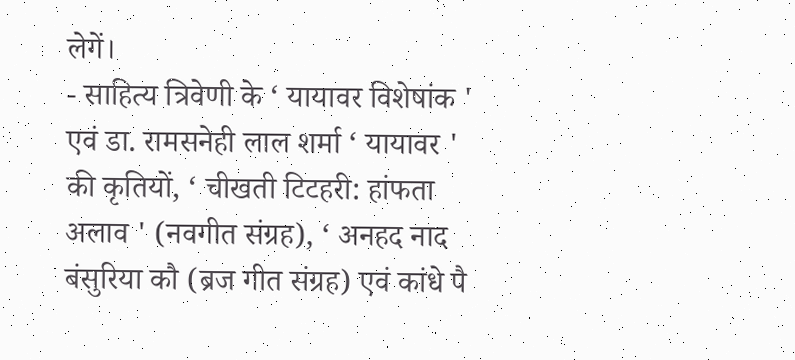लेगें।
- साहित्य त्रिवेणी के ‘ यायावर विशेषांक ' एवं डा. रामसनेही लाल शर्मा ‘ यायावर ' की कृतियों, ‘ चीखती टिटहरी: हांफता अलाव ' (नवगीत संग्रह), ‘ अनहद नाद बंसुरिया कौ (ब्रज गीत संग्रह) एवं कांधे पै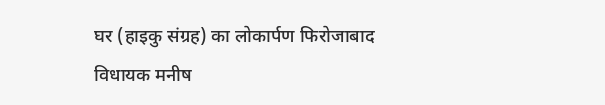घर (हाइकु संग्रह) का लोकार्पण फिरोजाबाद विधायक मनीष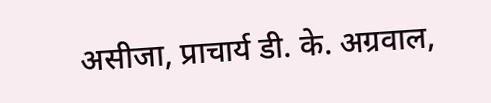असीजा, प्राचार्य डी. के. अग्रवाल,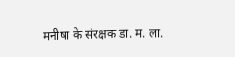मनीषा के संरक्षक डा. म. ला.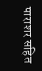पाराशर सहित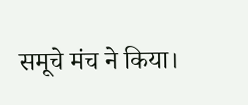समूचे मंच ने किया।